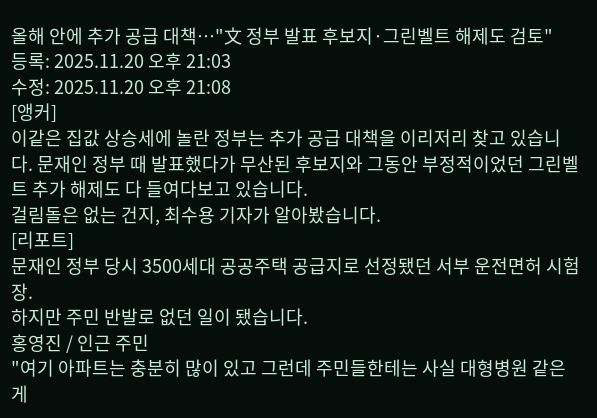올해 안에 추가 공급 대책…"文 정부 발표 후보지·그린벨트 해제도 검토"
등록: 2025.11.20 오후 21:03
수정: 2025.11.20 오후 21:08
[앵커]
이같은 집값 상승세에 놀란 정부는 추가 공급 대책을 이리저리 찾고 있습니다. 문재인 정부 때 발표했다가 무산된 후보지와 그동안 부정적이었던 그린벨트 추가 해제도 다 들여다보고 있습니다.
걸림돌은 없는 건지, 최수용 기자가 알아봤습니다.
[리포트]
문재인 정부 당시 3500세대 공공주택 공급지로 선정됐던 서부 운전면허 시험장.
하지만 주민 반발로 없던 일이 됐습니다.
홍영진 / 인근 주민
"여기 아파트는 충분히 많이 있고 그런데 주민들한테는 사실 대형병원 같은게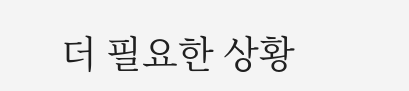더 필요한 상황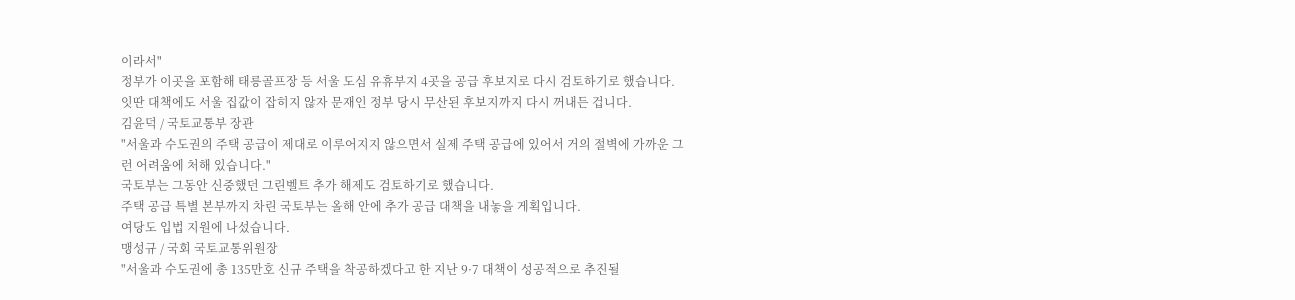이라서"
정부가 이곳을 포함해 태릉골프장 등 서울 도심 유휴부지 4곳을 공급 후보지로 다시 검토하기로 했습니다.
잇딴 대책에도 서울 집값이 잡히지 않자 문재인 정부 당시 무산된 후보지까지 다시 꺼내든 겁니다.
김윤덕 / 국토교통부 장관
"서울과 수도권의 주택 공급이 제대로 이루어지지 않으면서 실제 주택 공급에 있어서 거의 절벽에 가까운 그런 어려움에 처해 있습니다."
국토부는 그동안 신중했던 그린벨트 추가 해제도 검토하기로 했습니다.
주택 공급 특별 본부까지 차린 국토부는 올해 안에 추가 공급 대책을 내놓을 게획입니다.
여당도 입법 지원에 나섰습니다.
맹성규 / 국회 국토교통위원장
"서울과 수도권에 총 135만호 신규 주택을 착공하겠다고 한 지난 9·7 대책이 성공적으로 추진될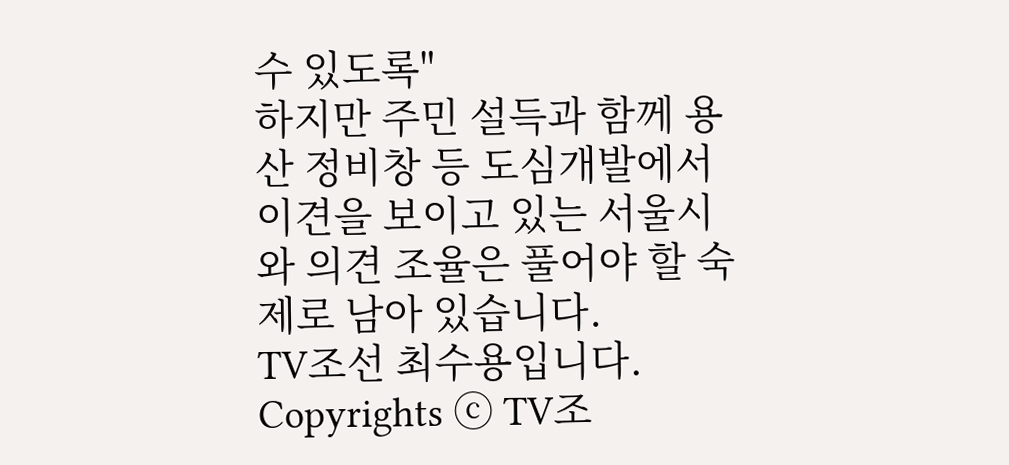수 있도록"
하지만 주민 설득과 함께 용산 정비창 등 도심개발에서 이견을 보이고 있는 서울시와 의견 조율은 풀어야 할 숙제로 남아 있습니다.
TV조선 최수용입니다.
Copyrights ⓒ TV조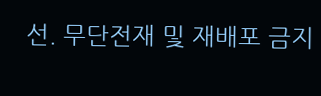선. 무단전재 및 재배포 금지